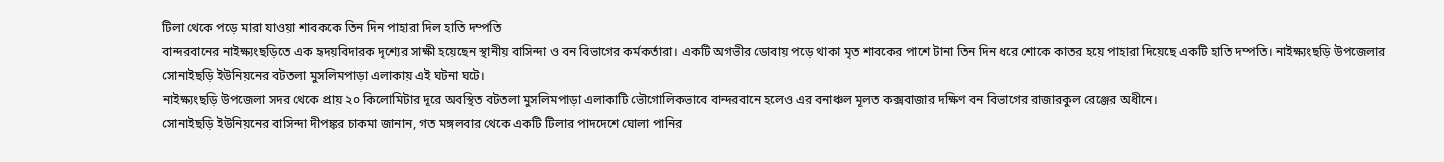টিলা থেকে পড়ে মারা যাওয়া শাবককে তিন দিন পাহারা দিল হাতি দম্পতি
বান্দরবানের নাইক্ষ্যংছড়িতে এক হৃদয়বিদারক দৃশ্যের সাক্ষী হয়েছেন স্থানীয় বাসিন্দা ও বন বিভাগের কর্মকর্তারা। একটি অগভীর ডোবায় পড়ে থাকা মৃত শাবকের পাশে টানা তিন দিন ধরে শোকে কাতর হয়ে পাহারা দিয়েছে একটি হাতি দম্পতি। নাইক্ষ্যংছড়ি উপজেলার সোনাইছড়ি ইউনিয়নের বটতলা মুসলিমপাড়া এলাকায় এই ঘটনা ঘটে।
নাইক্ষ্যংছড়ি উপজেলা সদর থেকে প্রায় ২০ কিলোমিটার দূরে অবস্থিত বটতলা মুসলিমপাড়া এলাকাটি ভৌগোলিকভাবে বান্দরবানে হলেও এর বনাঞ্চল মূলত কক্সবাজার দক্ষিণ বন বিভাগের রাজারকুল রেঞ্জের অধীনে।
সোনাইছড়ি ইউনিয়নের বাসিন্দা দীপঙ্কর চাকমা জানান, গত মঙ্গলবার থেকে একটি টিলার পাদদেশে ঘোলা পানির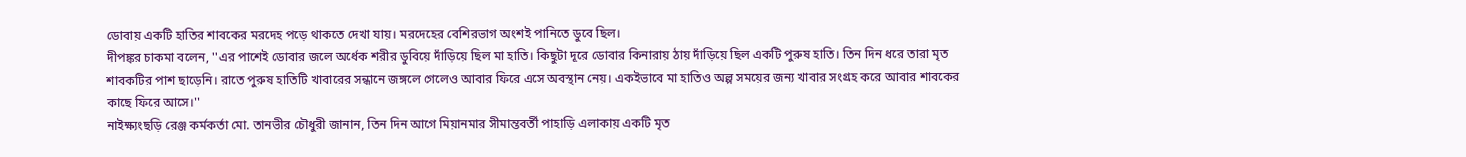ডোবায় একটি হাতির শাবকের মরদেহ পড়ে থাকতে দেখা যায়। মরদেহের বেশিরভাগ অংশই পানিতে ডুবে ছিল।
দীপঙ্কর চাকমা বলেন, ''এর পাশেই ডোবার জলে অর্ধেক শরীর ডুবিয়ে দাঁড়িয়ে ছিল মা হাতি। কিছুটা দূরে ডোবার কিনারায় ঠায় দাঁড়িয়ে ছিল একটি পুরুষ হাতি। তিন দিন ধরে তারা মৃত শাবকটির পাশ ছাড়েনি। রাতে পুরুষ হাতিটি খাবারের সন্ধানে জঙ্গলে গেলেও আবার ফিরে এসে অবস্থান নেয়। একইভাবে মা হাতিও অল্প সময়ের জন্য খাবার সংগ্রহ করে আবার শাবকের কাছে ফিরে আসে।''
নাইক্ষ্যংছড়ি রেঞ্জ কর্মকর্তা মো. তানভীর চৌধুরী জানান, তিন দিন আগে মিয়ানমার সীমান্তবর্তী পাহাড়ি এলাকায় একটি মৃত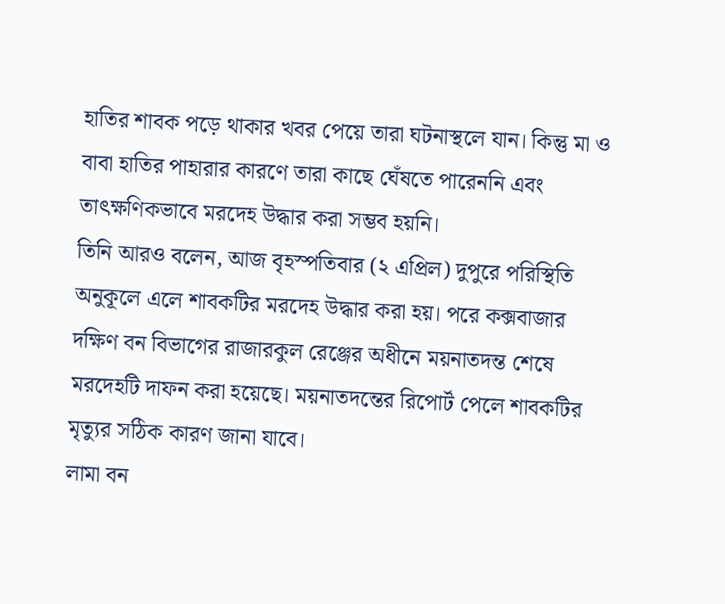হাতির শাবক পড়ে থাকার খবর পেয়ে তারা ঘটনাস্থলে যান। কিন্তু মা ও বাবা হাতির পাহারার কারণে তারা কাছে ঘেঁষতে পারেননি এবং তাৎক্ষণিকভাবে মরদেহ উদ্ধার করা সম্ভব হয়নি।
তিনি আরও বলেন, আজ বৃহস্পতিবার (২ এপ্রিল) দুপুরে পরিস্থিতি অনুকূলে এলে শাবকটির মরদেহ উদ্ধার করা হয়। পরে কক্সবাজার দক্ষিণ বন বিভাগের রাজারকুল রেঞ্জের অধীনে ময়নাতদন্ত শেষে মরদেহটি দাফন করা হয়েছে। ময়নাতদন্তের রিপোর্ট পেলে শাবকটির মৃত্যুর সঠিক কারণ জানা যাবে।
লামা বন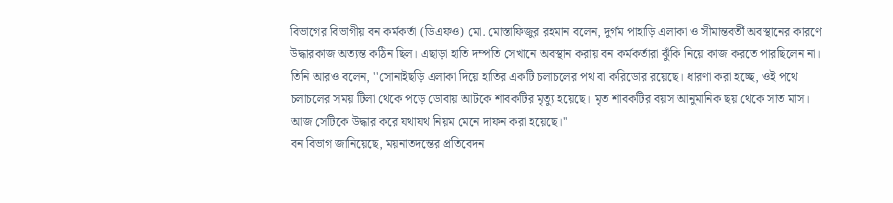বিভাগের বিভাগীয় বন কর্মকর্তা (ডিএফও) মো. মোস্তাফিজুর রহমান বলেন, দুর্গম পাহাড়ি এলাকা ও সীমান্তবর্তী অবস্থানের কারণে উদ্ধারকাজ অত্যন্ত কঠিন ছিল। এছাড়া হাতি দম্পতি সেখানে অবস্থান করায় বন কর্মকর্তারা ঝুঁকি নিয়ে কাজ করতে পারছিলেন না।
তিনি আরও বলেন, ''সোনাইছড়ি এলাকা দিয়ে হাতির একটি চলাচলের পথ বা করিডোর রয়েছে। ধারণা করা হচ্ছে, ওই পথে চলাচলের সময় টিলা থেকে পড়ে ডোবায় আটকে শাবকটির মৃত্যু হয়েছে। মৃত শাবকটির বয়স আনুমানিক ছয় থেকে সাত মাস। আজ সেটিকে উদ্ধার করে যথাযথ নিয়ম মেনে দাফন করা হয়েছে।''
বন বিভাগ জানিয়েছে, ময়নাতদন্তের প্রতিবেদন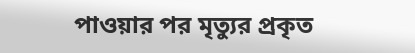পাওয়ার পর মৃত্যুর প্রকৃত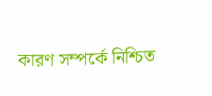কারণ সম্পর্কে নিশ্চিত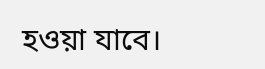হওয়া যাবে।